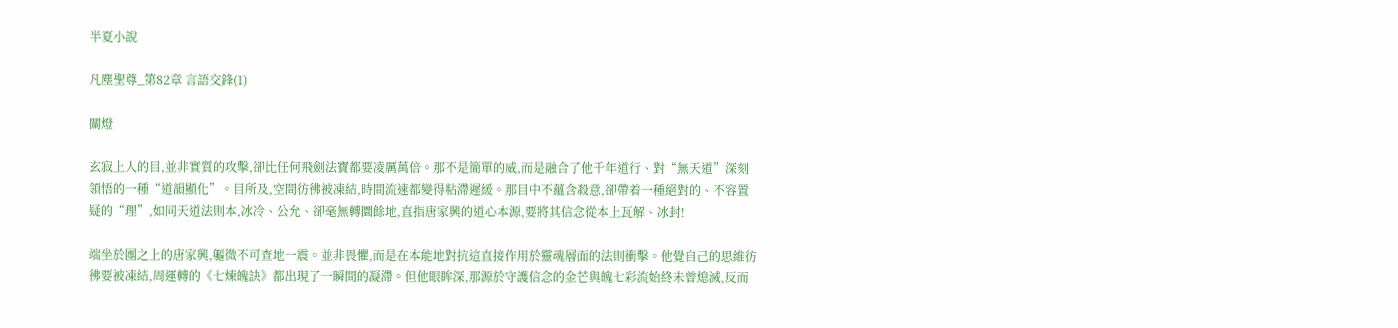半夏小說

凡塵聖尊_第82章 言語交鋒(1)

關燈

玄寂上人的目,並非實質的攻擊,卻比任何飛劍法寶都要凌厲萬倍。那不是簡單的威,而是融合了他千年道行、對“無天道”深刻領悟的一種“道韻顯化”。目所及,空間彷彿被凍結,時間流速都變得粘滯遲緩。那目中不蘊含殺意,卻帶着一種絕對的、不容置疑的“理”,如同天道法則本,冰冷、公允、卻毫無轉圜餘地,直指唐家興的道心本源,要將其信念從本上瓦解、冰封!

端坐於團之上的唐家興,軀微不可查地一震。並非畏懼,而是在本能地對抗這直接作用於靈魂層面的法則衝擊。他覺自己的思維彷彿要被凍結,周運轉的《七煉魄訣》都出現了一瞬間的凝滯。但他眼眸深,那源於守護信念的金芒與魄七彩流始終未曾熄滅,反而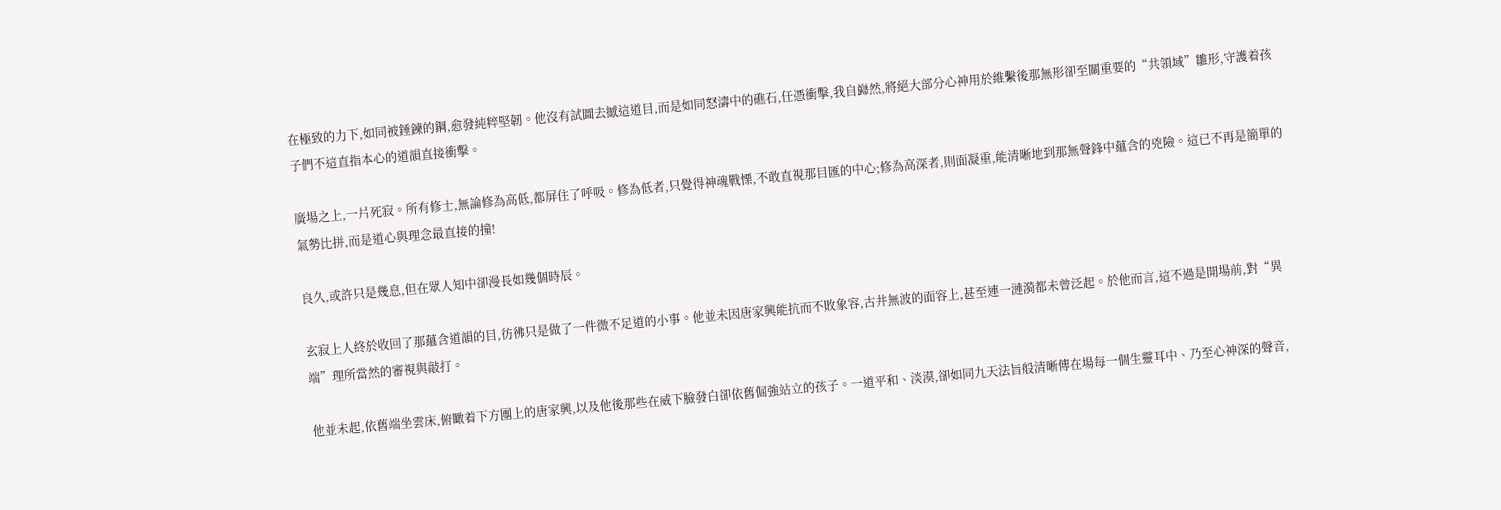在極致的力下,如同被錘鍊的鋼,愈發純粹堅韌。他沒有試圖去撼這道目,而是如同怒濤中的礁石,任憑衝擊,我自巋然,將絕大部分心神用於維繫後那無形卻至關重要的“共領域”雛形,守護着孩子們不這直指本心的道韻直接衝擊。

廣場之上,一片死寂。所有修士,無論修為高低,都屏住了呼吸。修為低者,只覺得神魂戰慄,不敢直視那目匯的中心;修為高深者,則面凝重,能清晰地到那無聲鋒中蘊含的兇險。這已不再是簡單的氣勢比拼,而是道心與理念最直接的撞!

良久,或許只是幾息,但在眾人知中卻漫長如幾個時辰。

玄寂上人終於收回了那蘊含道韻的目,彷彿只是做了一件微不足道的小事。他並未因唐家興能抗而不敗象容,古井無波的面容上,甚至連一漣漪都未曾泛起。於他而言,這不過是開場前,對“異端”理所當然的審視與敲打。

他並未起,依舊端坐雲床,俯瞰着下方團上的唐家興,以及他後那些在威下臉發白卻依舊倔強站立的孩子。一道平和、淡漠,卻如同九天法旨般清晰傳在場每一個生靈耳中、乃至心神深的聲音,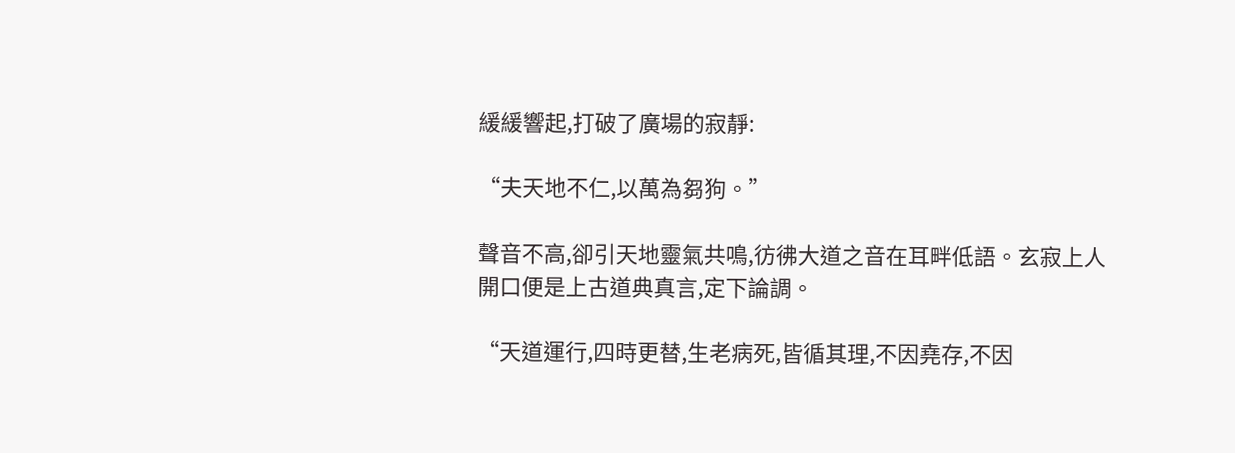緩緩響起,打破了廣場的寂靜:

“夫天地不仁,以萬為芻狗。”

聲音不高,卻引天地靈氣共鳴,彷彿大道之音在耳畔低語。玄寂上人開口便是上古道典真言,定下論調。

“天道運行,四時更替,生老病死,皆循其理,不因堯存,不因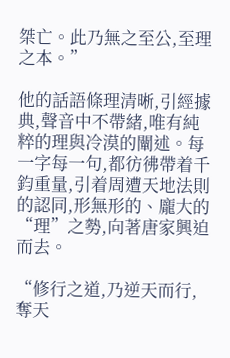桀亡。此乃無之至公,至理之本。”

他的話語條理清晰,引經據典,聲音中不帶緒,唯有純粹的理與冷漠的闡述。每一字每一句,都彷彿帶着千鈞重量,引着周遭天地法則的認同,形無形的、龐大的“理”之勢,向著唐家興迫而去。

“修行之道,乃逆天而行,奪天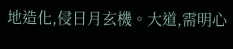地造化,侵日月玄機。大道,需明心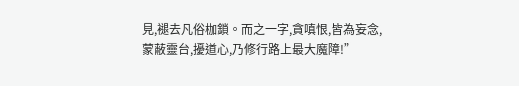見,褪去凡俗枷鎖。而之一字,貪嗔恨,皆為妄念,蒙蔽靈台,擾道心,乃修行路上最大魔障!”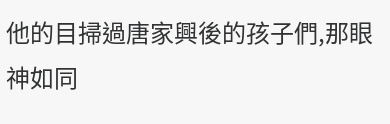他的目掃過唐家興後的孩子們,那眼神如同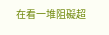在看一堆阻礙超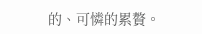的、可憐的累贅。